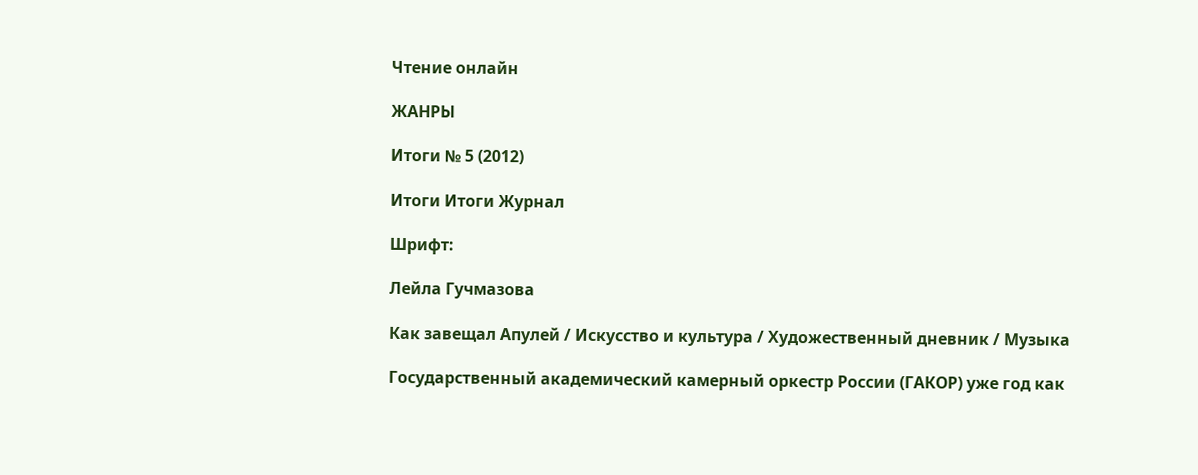Чтение онлайн

ЖАНРЫ

Итоги № 5 (2012)

Итоги Итоги Журнал

Шрифт:

Лейла Гучмазова

Как завещал Апулей / Искусство и культура / Художественный дневник / Музыка

Государственный академический камерный оркестр России (ГАКОР) уже год как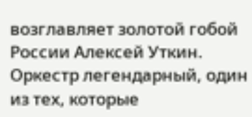возглавляет золотой гобой России Алексей Уткин. Оркестр легендарный, один из тех, которые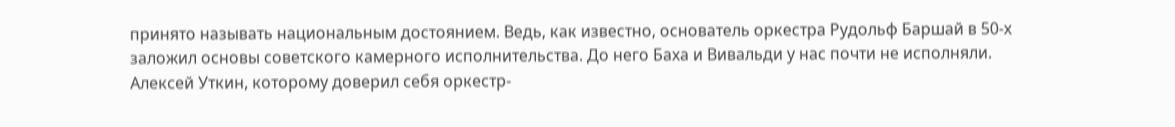принято называть национальным достоянием. Ведь, как известно, основатель оркестра Рудольф Баршай в 50-х заложил основы советского камерного исполнительства. До него Баха и Вивальди у нас почти не исполняли. Алексей Уткин, которому доверил себя оркестр-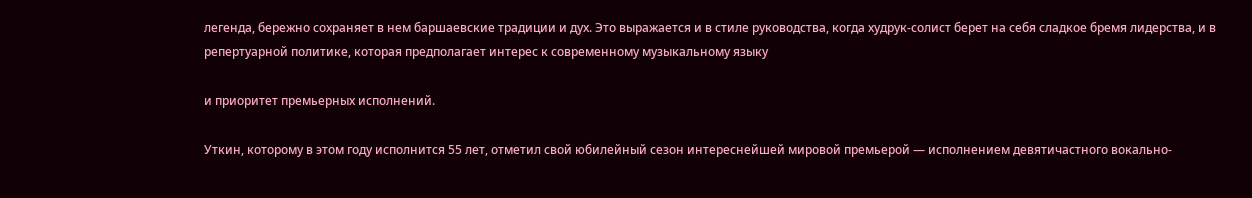легенда, бережно сохраняет в нем баршаевские традиции и дух. Это выражается и в стиле руководства, когда худрук-солист берет на себя сладкое бремя лидерства, и в репертуарной политике, которая предполагает интерес к современному музыкальному языку

и приоритет премьерных исполнений.

Уткин, которому в этом году исполнится 55 лет, отметил свой юбилейный сезон интереснейшей мировой премьерой — исполнением девятичастного вокально-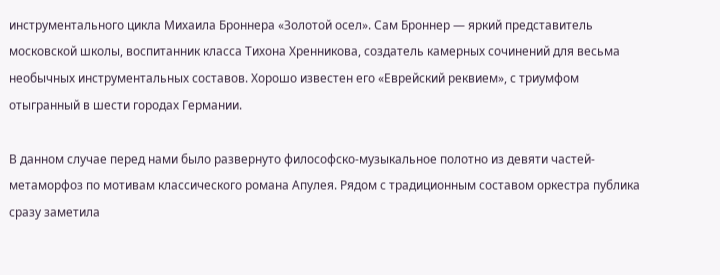инструментального цикла Михаила Броннера «Золотой осел». Сам Броннер — яркий представитель московской школы, воспитанник класса Тихона Хренникова, создатель камерных сочинений для весьма необычных инструментальных составов. Хорошо известен его «Еврейский реквием», с триумфом отыгранный в шести городах Германии.

В данном случае перед нами было развернуто философско-музыкальное полотно из девяти частей-метаморфоз по мотивам классического романа Апулея. Рядом с традиционным составом оркестра публика сразу заметила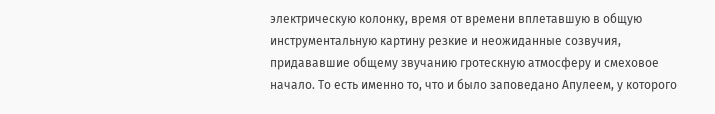электрическую колонку, время от времени вплетавшую в общую инструментальную картину резкие и неожиданные созвучия, придававшие общему звучанию гротескную атмосферу и смеховое начало. То есть именно то, что и было заповедано Апулеем, у которого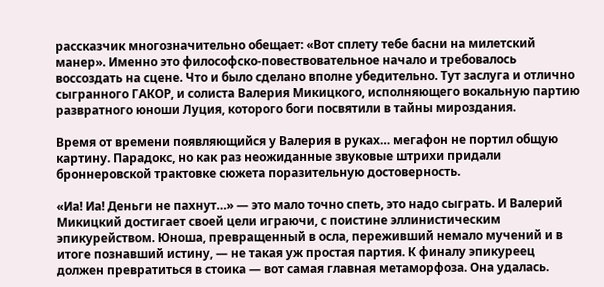рассказчик многозначительно обещает: «Вот сплету тебе басни на милетский манер». Именно это философско-повествовательное начало и требовалось воссоздать на сцене. Что и было сделано вполне убедительно. Тут заслуга и отлично сыгранного ГАКОР, и солиста Валерия Микицкого, исполняющего вокальную партию развратного юноши Луция, которого боги посвятили в тайны мироздания.

Время от времени появляющийся у Валерия в руках… мегафон не портил общую картину. Парадокс, но как раз неожиданные звуковые штрихи придали броннеровской трактовке сюжета поразительную достоверность.

«Иа! Иа! Деньги не пахнут…» — это мало точно спеть, это надо сыграть. И Валерий Микицкий достигает своей цели играючи, с поистине эллинистическим эпикурейством. Юноша, превращенный в осла, переживший немало мучений и в итоге познавший истину, — не такая уж простая партия. К финалу эпикуреец должен превратиться в стоика — вот самая главная метаморфоза. Она удалась.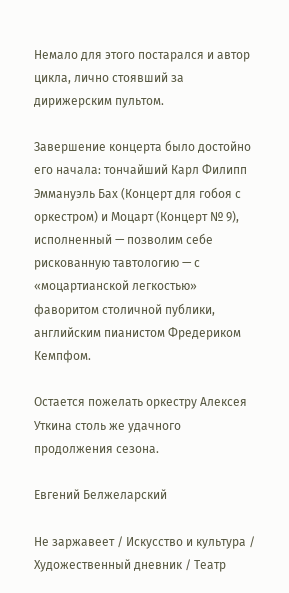Немало для этого постарался и автор цикла, лично стоявший за дирижерским пультом.

Завершение концерта было достойно его начала: тончайший Карл Филипп Эммануэль Бах (Концерт для гобоя с оркестром) и Моцарт (Концерт № 9), исполненный — позволим себе рискованную тавтологию — с «моцартианской легкостью» фаворитом столичной публики, английским пианистом Фредериком Кемпфом.

Остается пожелать оркестру Алексея Уткина столь же удачного продолжения сезона.

Евгений Белжеларский

Не заржавеет / Искусство и культура / Художественный дневник / Театр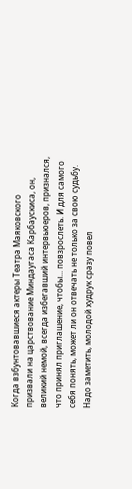Когда взбунтовавшиеся актеры Театра Маяковского призвали на царствование Миндаугаса Карбаускиса, он, великий немой, всегда избегавший интервьюеров, признался, что принял приглашение, чтобы... повзрослеть. И для самого себя понять, может ли он отвечать не только за свою судьбу. Надо заметить, молодой худрук сразу повел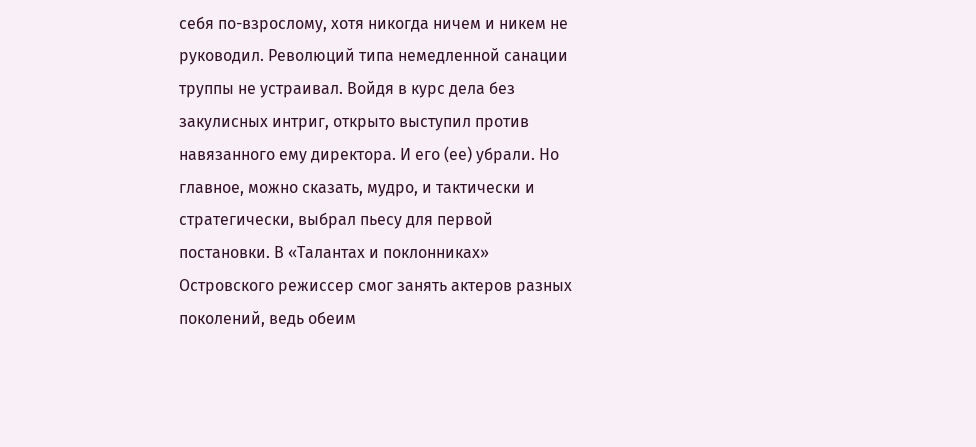себя по-взрослому, хотя никогда ничем и никем не руководил. Революций типа немедленной санации труппы не устраивал. Войдя в курс дела без закулисных интриг, открыто выступил против навязанного ему директора. И его (ее) убрали. Но главное, можно сказать, мудро, и тактически и стратегически, выбрал пьесу для первой постановки. В «Талантах и поклонниках» Островского режиссер смог занять актеров разных поколений, ведь обеим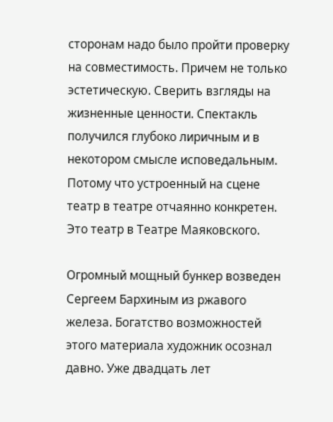сторонам надо было пройти проверку на совместимость. Причем не только эстетическую. Сверить взгляды на жизненные ценности. Спектакль получился глубоко лиричным и в некотором смысле исповедальным. Потому что устроенный на сцене театр в театре отчаянно конкретен. Это театр в Театре Маяковского.

Огромный мощный бункер возведен Сергеем Бархиным из ржавого железа. Богатство возможностей этого материала художник осознал давно. Уже двадцать лет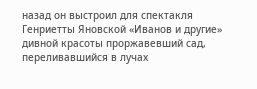назад он выстроил для спектакля Генриетты Яновской «Иванов и другие» дивной красоты проржавевший сад, переливавшийся в лучах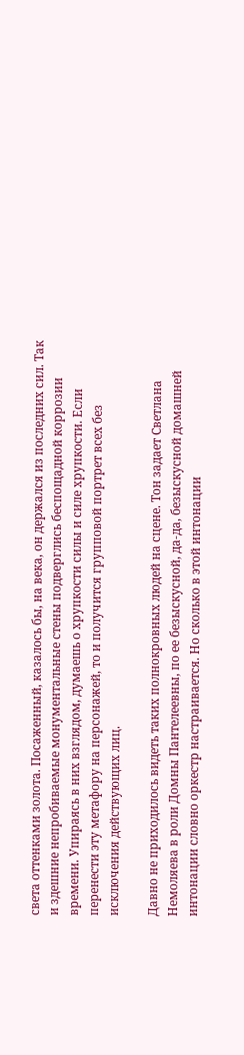света оттенками золота. Посаженный, казалось бы, на века, он держался из последних сил. Так и здешние непробиваемые монументальные стены подверглись беспощадной коррозии времени. Упираясь в них взглядом, думаешь о хрупкости силы и силе хрупкости. Если перенести эту метафору на персонажей, то и получится групповой портрет всех без исключения действующих лиц.

Давно не приходилось видеть таких полнокровных людей на сцене. Тон задает Светлана Немоляева в роли Домны Пантелеевны, по ее безыскусной, да-да, безыскусной домашней интонации словно оркестр настраивается. Но сколько в этой интонации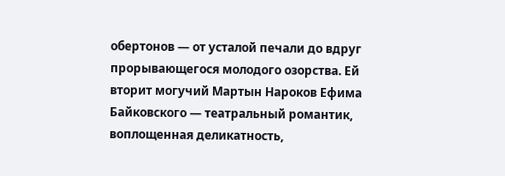обертонов — от усталой печали до вдруг прорывающегося молодого озорства. Ей вторит могучий Мартын Нароков Ефима Байковского — театральный романтик, воплощенная деликатность,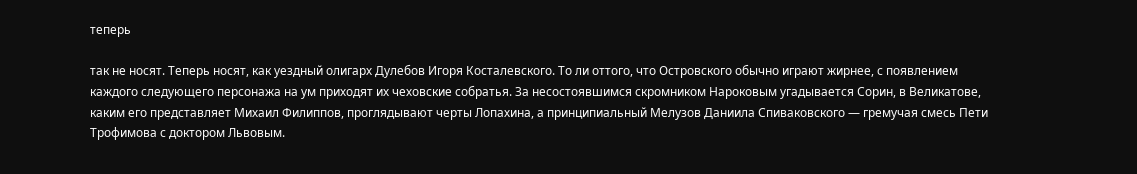теперь

так не носят. Теперь носят, как уездный олигарх Дулебов Игоря Косталевского. То ли оттого, что Островского обычно играют жирнее, с появлением каждого следующего персонажа на ум приходят их чеховские собратья. За несостоявшимся скромником Нароковым угадывается Сорин, в Великатове, каким его представляет Михаил Филиппов, проглядывают черты Лопахина, а принципиальный Мелузов Даниила Спиваковского — гремучая смесь Пети Трофимова с доктором Львовым.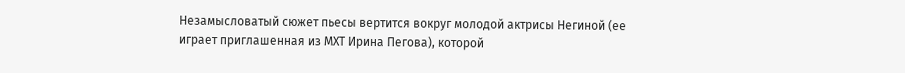Незамысловатый сюжет пьесы вертится вокруг молодой актрисы Негиной (ее играет приглашенная из МХТ Ирина Пегова), которой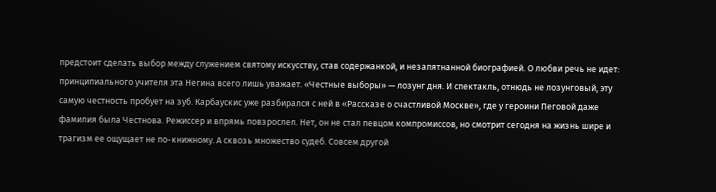предстоит сделать выбор между служением святому искусству, став содержанкой, и незапятнанной биографией. О любви речь не идет: принципиального учителя эта Негина всего лишь уважает. «Честные выборы» — лозунг дня. И спектакль, отнюдь не лозунговый, эту самую честность пробует на зуб. Карбаускис уже разбирался с ней в «Рассказе о счастливой Москве», где у героини Пеговой даже фамилия была Честнова. Режиссер и впрямь повзрослел. Нет, он не стал певцом компромиссов, но смотрит сегодня на жизнь шире и трагизм ее ощущает не по-книжному. А сквозь множество судеб. Совсем другой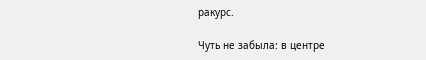ракурс.

Чуть не забыла: в центре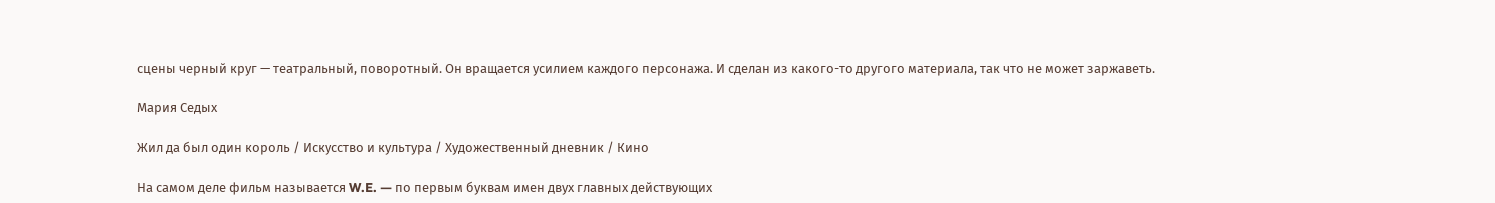сцены черный круг — театральный, поворотный. Он вращается усилием каждого персонажа. И сделан из какого-то другого материала, так что не может заржаветь.

Мария Седых

Жил да был один король / Искусство и культура / Художественный дневник / Кино

На самом деле фильм называется W.E. — по первым буквам имен двух главных действующих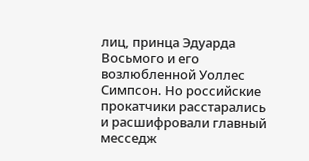лиц, принца Эдуарда Восьмого и его возлюбленной Уоллес Симпсон. Но российские прокатчики расстарались и расшифровали главный месседж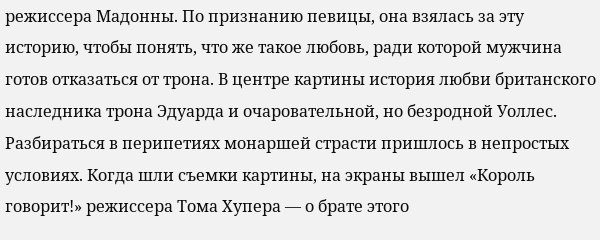режиссера Мадонны. По признанию певицы, она взялась за эту историю, чтобы понять, что же такое любовь, ради которой мужчина готов отказаться от трона. В центре картины история любви британского наследника трона Эдуарда и очаровательной, но безродной Уоллес. Разбираться в перипетиях монаршей страсти пришлось в непростых условиях. Когда шли съемки картины, на экраны вышел «Король говорит!» режиссера Тома Хупера — о брате этого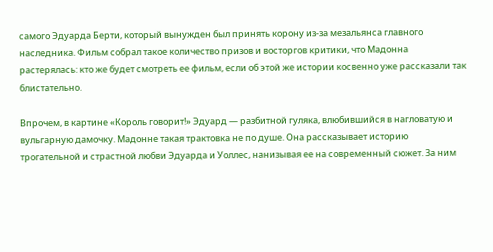самого Эдуарда Берти, который вынужден был принять корону из-за мезальянса главного наследника. Фильм собрал такое количество призов и восторгов критики, что Мадонна растерялась: кто же будет смотреть ее фильм, если об этой же истории косвенно уже рассказали так блистательно.

Впрочем, в картине «Король говорит!» Эдуард — разбитной гуляка, влюбившийся в нагловатую и вульгарную дамочку. Мадонне такая трактовка не по душе. Она рассказывает историю трогательной и страстной любви Эдуарда и Уоллес, нанизывая ее на современный сюжет. За ним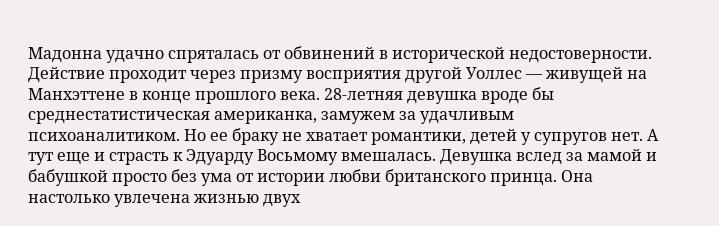Мадонна удачно спряталась от обвинений в исторической недостоверности. Действие проходит через призму восприятия другой Уоллес — живущей на Манхэттене в конце прошлого века. 28-летняя девушка вроде бы среднестатистическая американка, замужем за удачливым психоаналитиком. Но ее браку не хватает романтики, детей у супругов нет. А тут еще и страсть к Эдуарду Восьмому вмешалась. Девушка вслед за мамой и бабушкой просто без ума от истории любви британского принца. Она настолько увлечена жизнью двух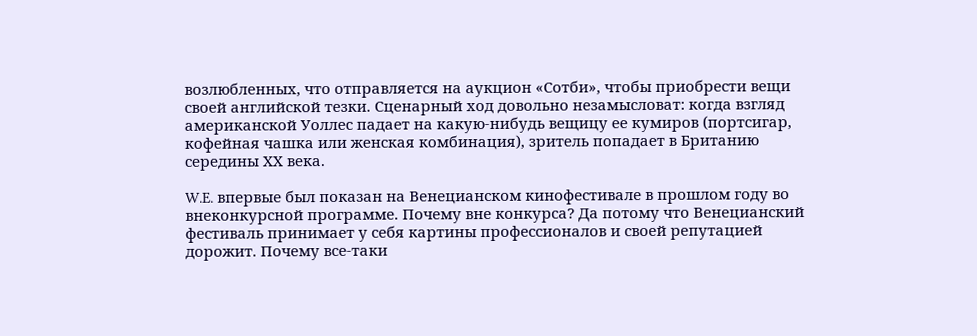возлюбленных, что отправляется на аукцион «Сотби», чтобы приобрести вещи своей английской тезки. Сценарный ход довольно незамысловат: когда взгляд американской Уоллес падает на какую-нибудь вещицу ее кумиров (портсигар, кофейная чашка или женская комбинация), зритель попадает в Британию середины ХХ века.

W.E. впервые был показан на Венецианском кинофестивале в прошлом году во внеконкурсной программе. Почему вне конкурса? Да потому что Венецианский фестиваль принимает у себя картины профессионалов и своей репутацией дорожит. Почему все-таки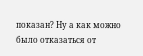показан? Ну а как можно было отказаться от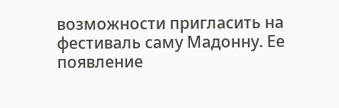возможности пригласить на фестиваль саму Мадонну. Ее появление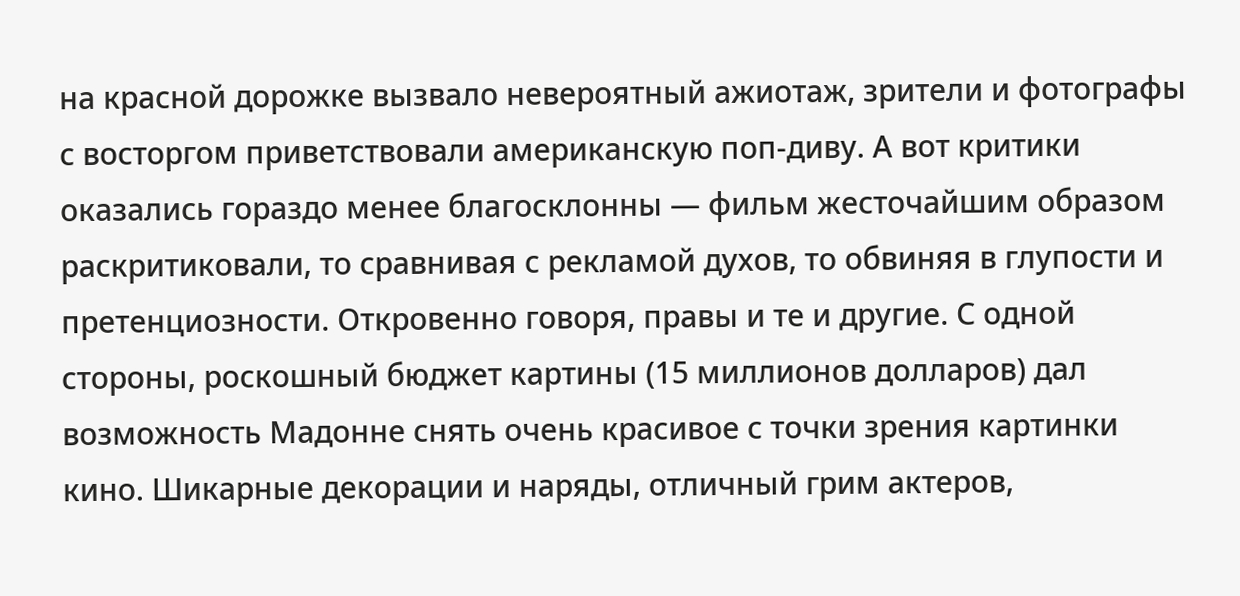на красной дорожке вызвало невероятный ажиотаж, зрители и фотографы с восторгом приветствовали американскую поп-диву. А вот критики оказались гораздо менее благосклонны — фильм жесточайшим образом раскритиковали, то сравнивая с рекламой духов, то обвиняя в глупости и претенциозности. Откровенно говоря, правы и те и другие. С одной стороны, роскошный бюджет картины (15 миллионов долларов) дал возможность Мадонне снять очень красивое с точки зрения картинки кино. Шикарные декорации и наряды, отличный грим актеров,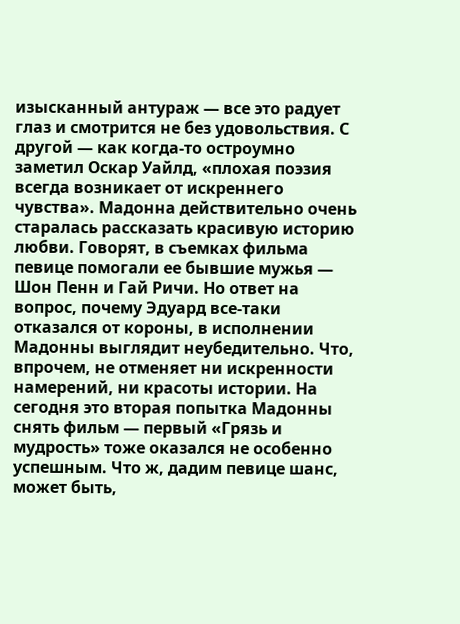изысканный антураж — все это радует глаз и смотрится не без удовольствия. С другой — как когда-то остроумно заметил Оскар Уайлд, «плохая поэзия всегда возникает от искреннего чувства». Мадонна действительно очень старалась рассказать красивую историю любви. Говорят, в съемках фильма певице помогали ее бывшие мужья — Шон Пенн и Гай Ричи. Но ответ на вопрос, почему Эдуард все-таки отказался от короны, в исполнении Мадонны выглядит неубедительно. Что, впрочем, не отменяет ни искренности намерений, ни красоты истории. На сегодня это вторая попытка Мадонны снять фильм — первый «Грязь и мудрость» тоже оказался не особенно успешным. Что ж, дадим певице шанс, может быть,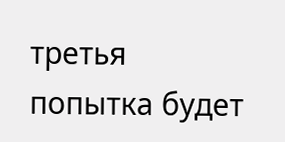третья попытка будет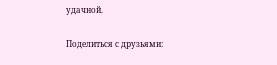удачной.

Поделиться с друзьями: